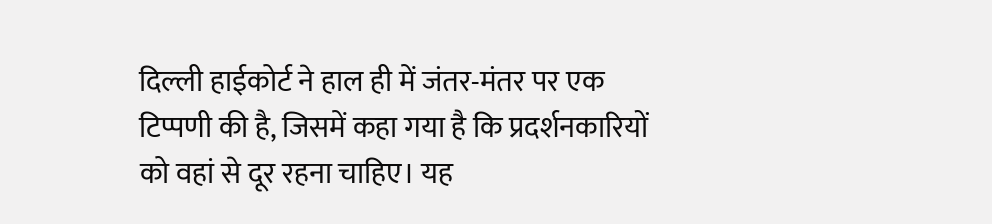दिल्ली हाईकोर्ट ने हाल ही में जंतर-मंतर पर एक टिप्पणी की है, जिसमें कहा गया है कि प्रदर्शनकारियों को वहां से दूर रहना चाहिए। यह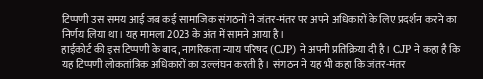टिप्पणी उस समय आई जब कई सामाजिक संगठनों ने जंतर-मंतर पर अपने अधिकारों के लिए प्रदर्शन करने का निर्णय लिया था। यह मामला 2023 के अंत में सामने आया है।
हाईकोर्ट की इस टिप्पणी के बाद, नागरिकता न्याय परिषद (CJP) ने अपनी प्रतिक्रिया दी है। CJP ने कहा है कि यह टिप्पणी लोकतांत्रिक अधिकारों का उल्लंघन करती है। संगठन ने यह भी कहा कि जंतर-मंतर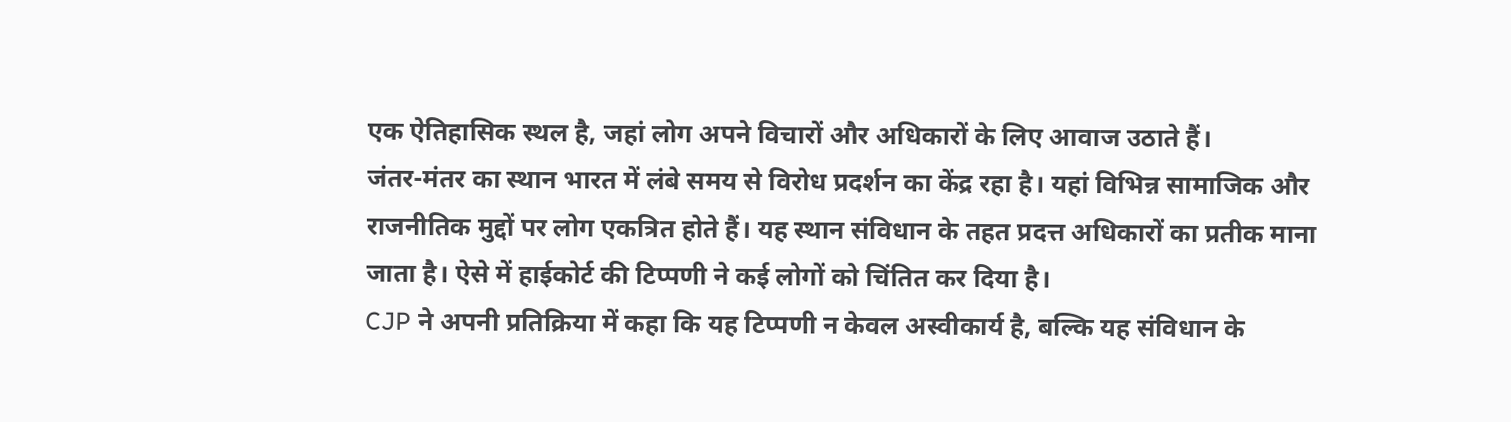एक ऐतिहासिक स्थल है, जहां लोग अपने विचारों और अधिकारों के लिए आवाज उठाते हैं।
जंतर-मंतर का स्थान भारत में लंबे समय से विरोध प्रदर्शन का केंद्र रहा है। यहां विभिन्न सामाजिक और राजनीतिक मुद्दों पर लोग एकत्रित होते हैं। यह स्थान संविधान के तहत प्रदत्त अधिकारों का प्रतीक माना जाता है। ऐसे में हाईकोर्ट की टिप्पणी ने कई लोगों को चिंतित कर दिया है।
CJP ने अपनी प्रतिक्रिया में कहा कि यह टिप्पणी न केवल अस्वीकार्य है, बल्कि यह संविधान के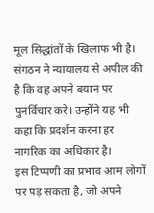मूल सिद्धांतों के खिलाफ भी है। संगठन ने न्यायालय से अपील की है कि वह अपने बयान पर पुनर्विचार करे। उन्होंने यह भी कहा कि प्रदर्शन करना हर नागरिक का अधिकार है।
इस टिप्पणी का प्रभाव आम लोगों पर पड़ सकता है, जो अपने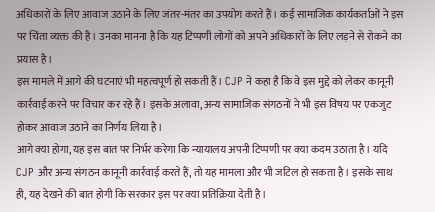अधिकारों के लिए आवाज उठाने के लिए जंतर-मंतर का उपयोग करते हैं। कई सामाजिक कार्यकर्ताओं ने इस पर चिंता व्यक्त की है। उनका मानना है कि यह टिप्पणी लोगों को अपने अधिकारों के लिए लड़ने से रोकने का प्रयास है।
इस मामले में आगे की घटनाएं भी महत्वपूर्ण हो सकती हैं। CJP ने कहा है कि वे इस मुद्दे को लेकर कानूनी कार्रवाई करने पर विचार कर रहे हैं। इसके अलावा, अन्य सामाजिक संगठनों ने भी इस विषय पर एकजुट होकर आवाज उठाने का निर्णय लिया है।
आगे क्या होगा, यह इस बात पर निर्भर करेगा कि न्यायालय अपनी टिप्पणी पर क्या कदम उठाता है। यदि CJP और अन्य संगठन कानूनी कार्रवाई करते हैं, तो यह मामला और भी जटिल हो सकता है। इसके साथ ही, यह देखने की बात होगी कि सरकार इस पर क्या प्रतिक्रिया देती है।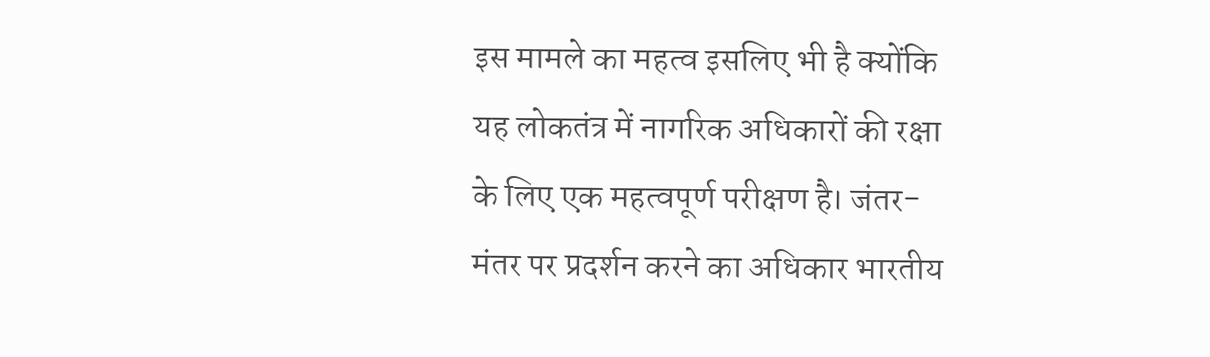इस मामले का महत्व इसलिए भी है क्योंकि यह लोकतंत्र में नागरिक अधिकारों की रक्षा के लिए एक महत्वपूर्ण परीक्षण है। जंतर-मंतर पर प्रदर्शन करने का अधिकार भारतीय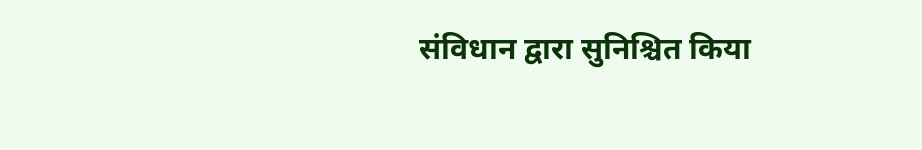संविधान द्वारा सुनिश्चित किया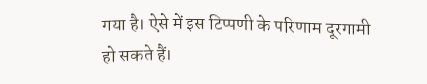गया है। ऐसे में इस टिप्पणी के परिणाम दूरगामी हो सकते हैं।